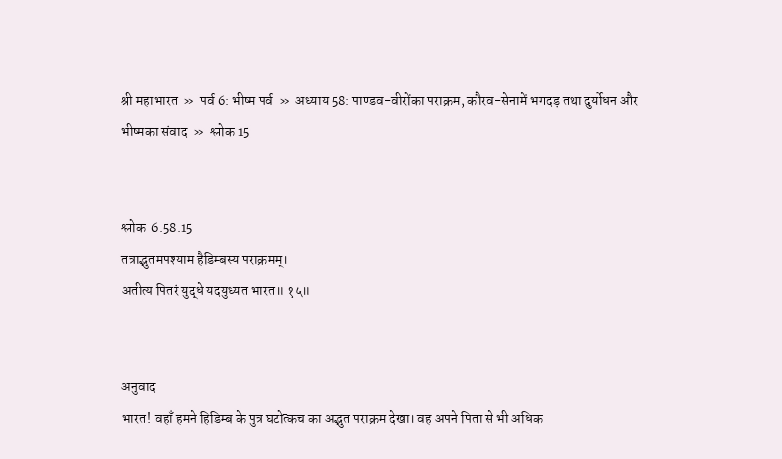श्री महाभारत  »  पर्व 6: भीष्म पर्व  »  अध्याय 58: पाण्डव-वीरोंका पराक्रम, कौरव-सेनामें भगदड़ तथा दुर्योधन और भीष्मका संवाद  »  श्लोक 15


श्लोक  6.58.15
तत्राद्भुतमपश्याम हैडिम्बस्य पराक्रमम्।
अतीत्य पितरं युद्धे यदयुध्यत भारत॥ १५॥


अनुवाद
भारत! वहाँ हमने हिडिम्ब के पुत्र घटोत्कच का अद्भुत पराक्रम देखा। वह अपने पिता से भी अधिक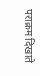पराक्रम दिखाते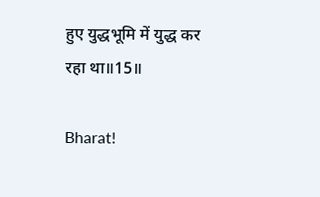हुए युद्धभूमि में युद्ध कर रहा था॥15॥

Bharat!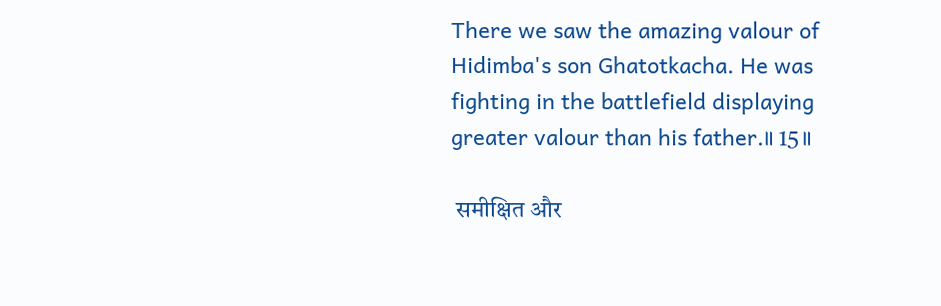There we saw the amazing valour of Hidimba's son Ghatotkacha. He was fighting in the battlefield displaying greater valour than his father.॥ 15॥

 समीक्षित और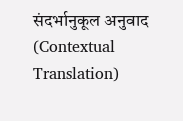संदर्भानुकूल अनुवाद (Contextual Translation)